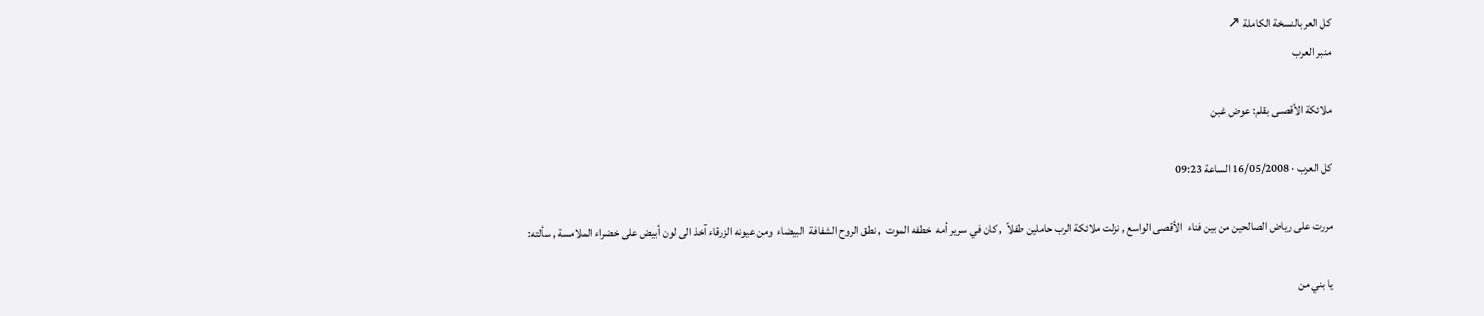كل العربالنسخة الكاملة ↗
منبر العرب

ملائكة الأقصـى بقلم: عوض غبن

كل العرب · 16/05/2008 الساعة 09:23

مررت على رياض الصالحين من بين فناء  الأقصى الواسع , نزلت ملائكة الرب حاملين طفلاً  , كان في سرير أمه  خطفه الموت  , نطق الروح الشفافة  البيضاء  ومن عيونه الزرقاء آخذ الى لون أبيض على خضراء الملامسة , سألته:

يا بني من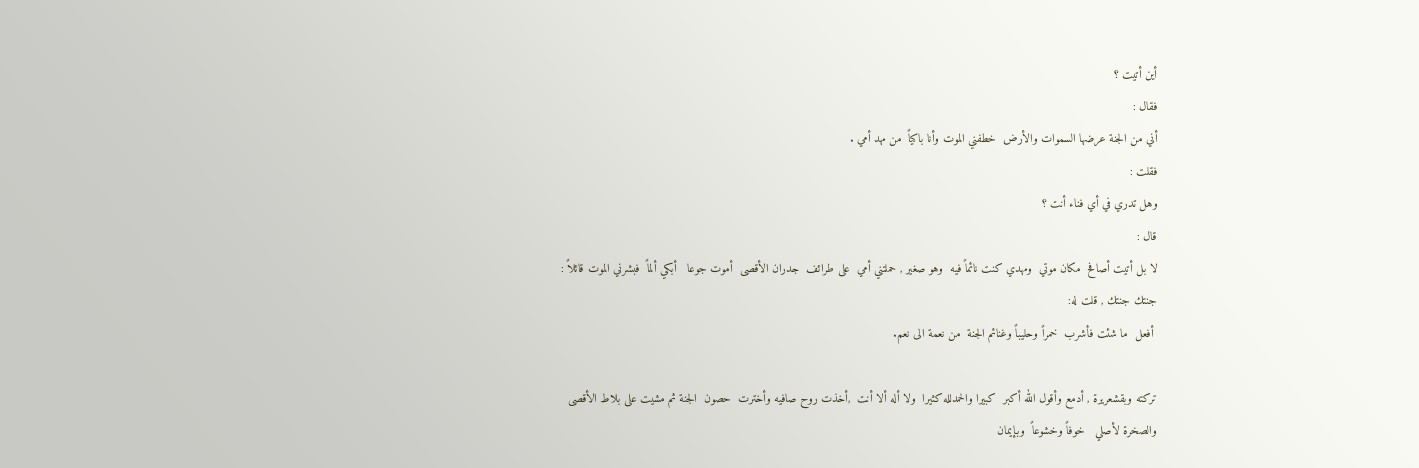أين أتيت ؟
فقال :
أني من الجنة عرضها السموات والأرض  خطفني الموت وأنا باكياً  من مهد أمي .
فقلت :
وهل تدري في أي فناء أنت ؟
قال :
لا بل أتيت أصافح  مكان موتي  ومهدي كنت نائماً فيه  وهو صغير , حملتني أمي  على طرائف  جدران الأقصى  أموت جوعا   أبكي ألماً  فبشرني الموت قائلاً :
جنتك جنتك , قلت له:
 أفعل  ما شئت فأشرب  خمراً وحليباً وغنائم الجنة  من نعمة الى نعم.

تركته وبقشعريرة , أدمع وأقول الله أكبر  كبيرا والحمدلله كثيرا  ولا أله ألا أنت  ,أخذت روح صافيه وأخترت  حصون  الجنة ثم مشيت على بلاط الأقصى  والصخرة لأصلي   خوفاً وخشوعاً  وبإيمان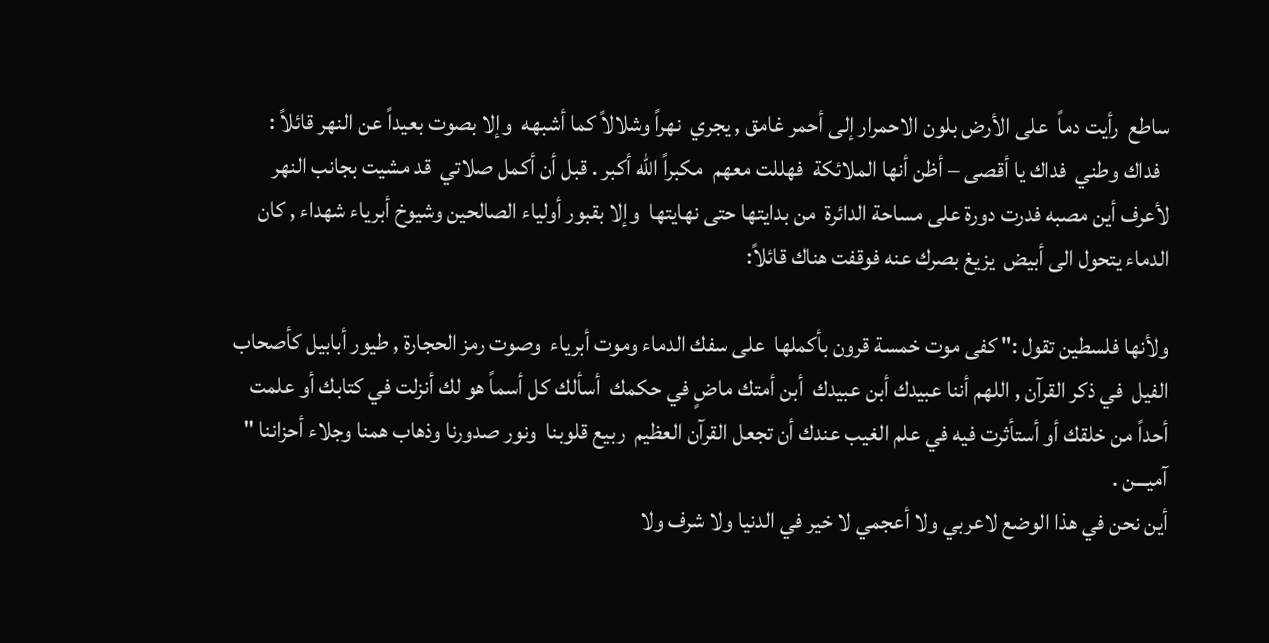ساطع  رأيت دماً  على الأرض بلون الاحمرار إلى أحمر غامق , يجري  نهراً وشلالاً كما أشبهه  وإلا بصوت بعيداً عن النهر قائلاً :
  فداك وطني  فداك يا أقصى – أظن أنها الملائكة  فهللت معهم  مكبراً الله أكبر . قبل أن أكمل صلاتي  قد مشيت بجانب النهر لأعرف أين مصبه فدرت دورة على مساحة الدائرة  من بدايتها حتى نهايتها  وإلا بقبور أولياء الصالحين وشيوخ أبرياء شهداء , كان الدماء يتحول الى أبيض  يزيغ بصرك عنه فوقفت هناك قائلاً:

ولأنها فلسطين تقول :" كفى موت خمسة قرون بأكملها  على سفك الدماء وموت أبرياء  وصوت رمز الحجارة , طيور أبابيل كأصحاب الفيل  في ذكر القرآن , اللهم أننا عبيدك أبن عبيدك  أبن أمتك ماضٍ في حكمك  أسألك كل أسماً هو لك أنزلت في كتابك أو علمت أحداً من خلقك أو أستأثرت فيه في علم الغيب عندك أن تجعل القرآن العظيم  ربيع قلوبنا  ونور صدورنا وذهاب همنا وجلاء أحزاننا " آميـــن .
أين نحن في هذا الوضع لاعربي ولا أعجمي لا خير في الدنيا ولا شرف ولا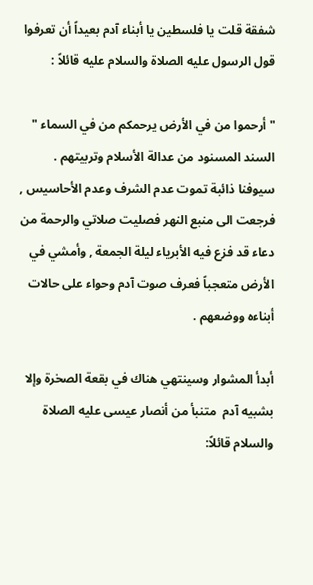شفقة قلت يا فلسطين يا أبناء آدم بعيداً أن تعرفوا قول الرسول عليه الصلاة والسلام عليه قائلاً :

"أرحموا من في الأرض يرحمكم من في السماء " السند المسنود من عدالة الأسلام وتربيتهم .
سيوفنا ذائبة تموت عدم الشرف وعدم الأحاسيس , فرجعت الى منبع النهر فصليت صلاتي والرحمة من دعاء قد فزع فيه الأبرياء ليلة الجمعة , وأمشي في الأرض متعجباً فعرف صوت آدم وحواء على حالات أبناءه ووضعهم .

أبدأ المشوار وسينتهي هناك في بقعة الصخرة وإلا بشبيه آدم  متنبأ من أنصار عيسى عليه الصلاة والسلام قائلاً: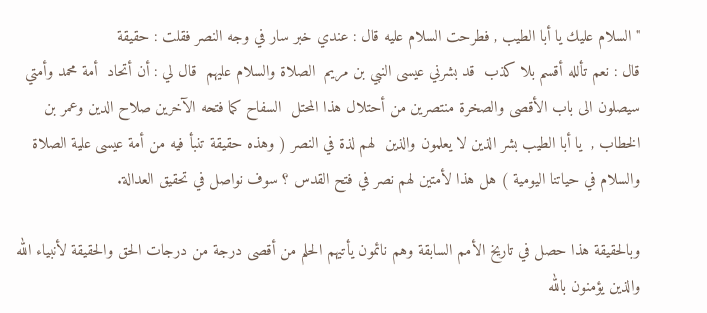" السلام عليك يا أبا الطيب , فطرحت السلام عليه قال : عندي خبر سار في وجه النصر فقلت : حقيقة
قال : نعم تألله أقسم بلا كذب  قد بشرني عيسى النبي بن مريم  الصلاة والسلام عليهم  قال لي : أن أتحاد  أمة محمد وأمتي سيصلون الى باب الأقصى والصخرة منتصرين من أحتلال هذا المحتل  السفاح كما فتحه الآخرين صلاح الدين وعمر بن الخطاب ,  يا أبا الطيب بشر الذين لا يعلمون والذين  لهم لذة في النصر ( وهذه حقيقة تنبأ فيه من أمة عيسى علية الصلاة والسلام في حياتنا اليومية ) هل هذا لأمتين لهم نصر في فتح القدس ؟ سوف نواصل في تحقيق العدالة.

وبالحقيقة هذا حصل في تاريخ الأمم السابقة وهم نائمون يأتيهم الحلم من أقصى درجة من درجات الحق والحقيقة لأنبياء الله  والذين يؤمنون بالله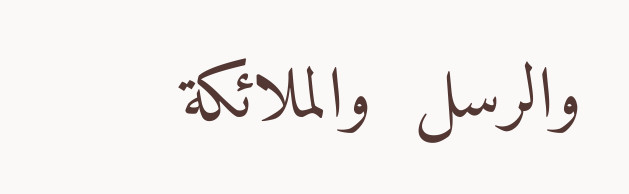والرسل  والملائكة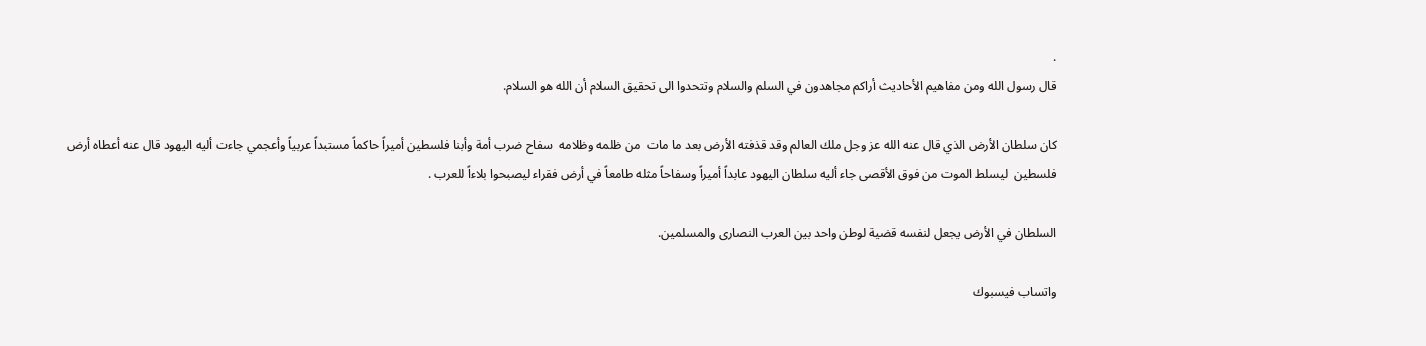.
قال رسول الله ومن مفاهيم الأحاديث أراكم مجاهدون في السلم والسلام وتتحدوا الى تحقيق السلام أن الله هو السلام.

كان سلطان الأرض الذي قال عنه الله عز وجل ملك العالم وقد قذفته الأرض بعد ما مات  من ظلمه وظلامه  سفاح ضرب أمة وأبنا فلسطين أميراً حاكماً مستبداً عربياً وأعجمي جاءت أليه اليهود قال عنه أعطاه أرض فلسطين  ليسلط الموت من فوق الأقصى جاء أليه سلطان اليهود عابداً أميراً وسفاحاً مثله طامعاً في أرض فقراء ليصبحوا بلاءاً للعرب .

السلطان في الأرض يجعل لنفسه قضية لوطن واحد بين العرب النصارى والمسلمين.

واتساب فيسبوك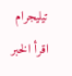تيليجرام
اقرأ الخبر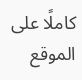كاملًا على الموقع